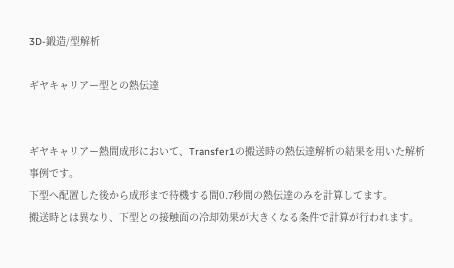3D-鍛造/型解析

ギヤキャリアー型との熱伝達


ギヤキャリアー熱間成形において、Transfer1の搬送時の熱伝達解析の結果を用いた解析事例です。
下型へ配置した後から成形まで待機する間0.7秒間の熱伝達のみを計算してます。
搬送時とは異なり、下型との接触面の冷却効果が大きくなる条件で計算が行われます。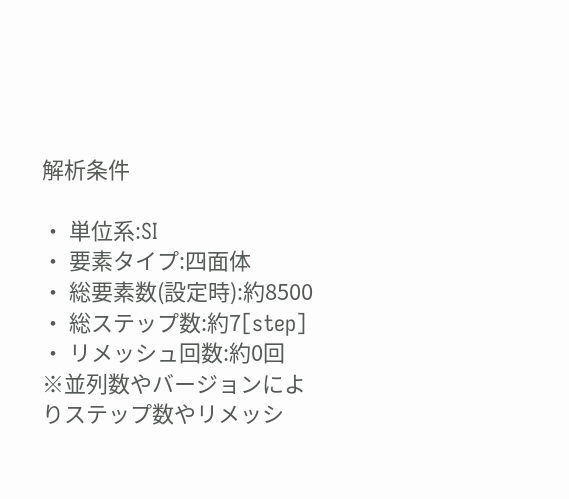解析条件

・ 単位系:SI
・ 要素タイプ:四面体
・ 総要素数(設定時):約8500
・ 総ステップ数:約7[step]
・ リメッシュ回数:約0回
※並列数やバージョンによりステップ数やリメッシ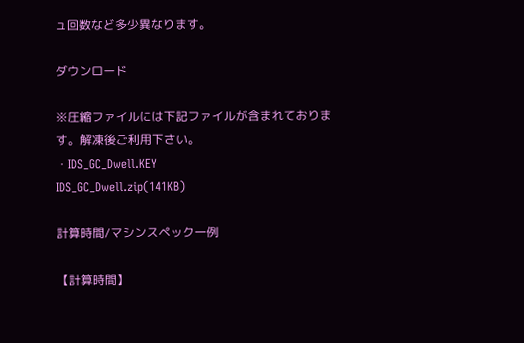ュ回数など多少異なります。

ダウンロード

※圧縮ファイルには下記ファイルが含まれております。解凍後ご利用下さい。
・IDS_GC_Dwell.KEY
IDS_GC_Dwell.zip(141KB)

計算時間/マシンスペック一例

【計算時間】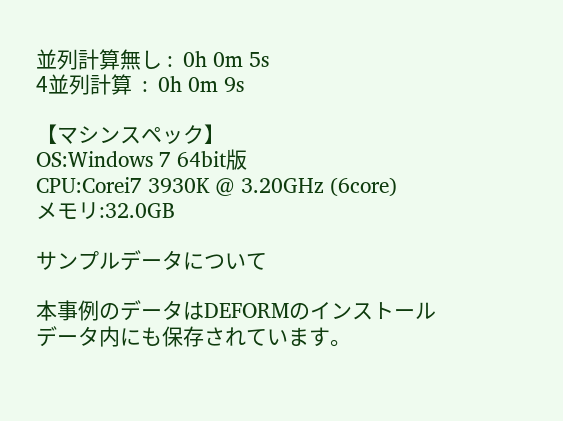並列計算無し :  0h 0m 5s
4並列計算  :  0h 0m 9s

【マシンスペック】
OS:Windows 7 64bit版
CPU:Corei7 3930K @ 3.20GHz (6core)
メモリ:32.0GB

サンプルデータについて

本事例のデータはDEFORMのインストールデータ内にも保存されています。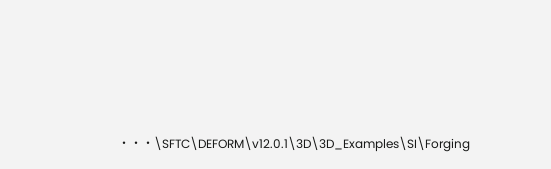・・・\SFTC\DEFORM\v12.0.1\3D\3D_Examples\SI\Forging